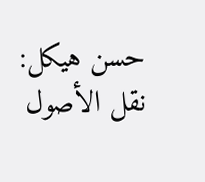حسن هيكل: نقل الأصول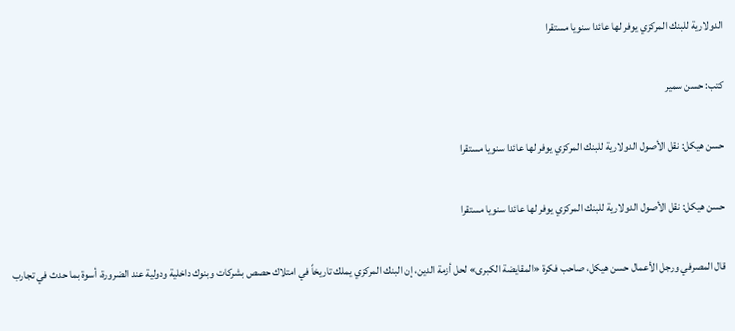الدولارية للبنك المركزي يوفر لها عائدا سنويا مستقرا

كتب: حسن سمير

حسن هيكل: نقل الأصول الدولارية للبنك المركزي يوفر لها عائدا سنويا مستقرا

حسن هيكل: نقل الأصول الدولارية للبنك المركزي يوفر لها عائدا سنويا مستقرا

قال المصرفي ورجل الأعمال حسن هيكل، صاحب فكرة «المقايضة الكبرى» لحل أزمة الدين، إن البنك المركزي يملك تاريخاً في امتلاك حصص بشركات وبنوك داخلية ودولية عند الضرورة، أسوة بما حدث في تجارب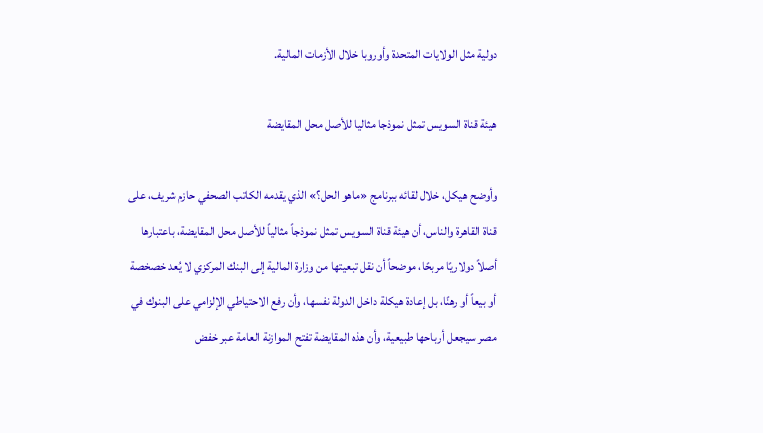دولية مثل الولايات المتحدة وأوروبا خلال الأزمات المالية.

هيئة قناة السويس تمثل نموذجا مثاليا للأصل محل المقايضة

وأوضح هيكل، خلال لقائه ببرنامج «ماهو الحل؟» الذي يقدمه الكاتب الصحفي حازم شريف، على قناة القاهرة والناس، أن هيئة قناة السويس تمثل نموذجاً مثالياً للأصل محل المقايضة، باعتبارها أصلاً دولاريًا مربحًا، موضحاً أن نقل تبعيتها من وزارة المالية إلى البنك المركزي لا يُعد خصخصة أو بيعاً أو رهنًا، بل إعادة هيكلة داخل الدولة نفسها، وأن رفع الاحتياطي الإلزامي على البنوك في مصر سيجعل أرباحها طبيعية، وأن هذه المقايضة تفتح الموازنة العامة عبر خفض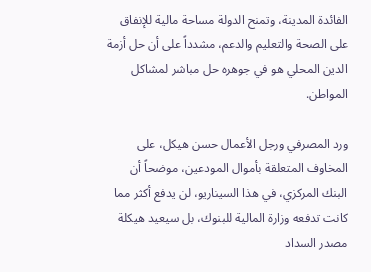الفائدة المدينة، وتمنح الدولة مساحة مالية للإنفاق على الصحة والتعليم والدعم، مشدداً على أن حل أزمة الدين المحلي هو في جوهره حل مباشر لمشاكل المواطن.

ورد المصرفي ورجل الأعمال حسن هيكل، على المخاوف المتعلقة بأموال المودعين، موضحاً أن البنك المركزي، في هذا السيناريو، لن يدفع أكثر مما كانت تدفعه وزارة المالية للبنوك، بل سيعيد هيكلة مصدر السداد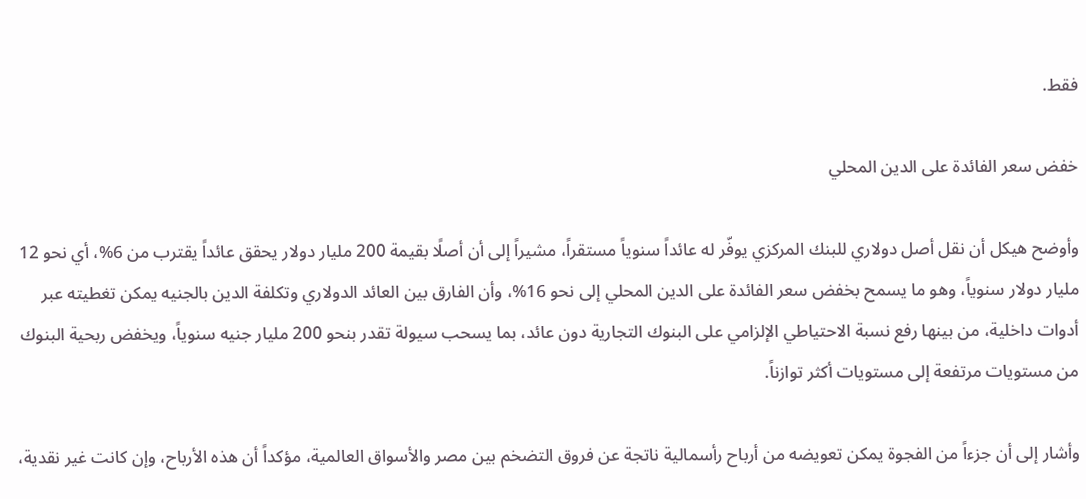فقط.

خفض سعر الفائدة على الدين المحلي

وأوضح هيكل أن نقل أصل دولاري للبنك المركزي يوفّر له عائداً سنوياً مستقراً، مشيراً إلى أن أصلًا بقيمة 200 مليار دولار يحقق عائداً يقترب من 6%، أي نحو 12 مليار دولار سنوياً، وهو ما يسمح بخفض سعر الفائدة على الدين المحلي إلى نحو 16%، وأن الفارق بين العائد الدولاري وتكلفة الدين بالجنيه يمكن تغطيته عبر أدوات داخلية، من بينها رفع نسبة الاحتياطي الإلزامي على البنوك التجارية دون عائد، بما يسحب سيولة تقدر بنحو 200 مليار جنيه سنوياً، ويخفض ربحية البنوك من مستويات مرتفعة إلى مستويات أكثر توازناً.

وأشار إلى أن جزءاً من الفجوة يمكن تعويضه من أرباح رأسمالية ناتجة عن فروق التضخم بين مصر والأسواق العالمية، مؤكداً أن هذه الأرباح، وإن كانت غير نقدية،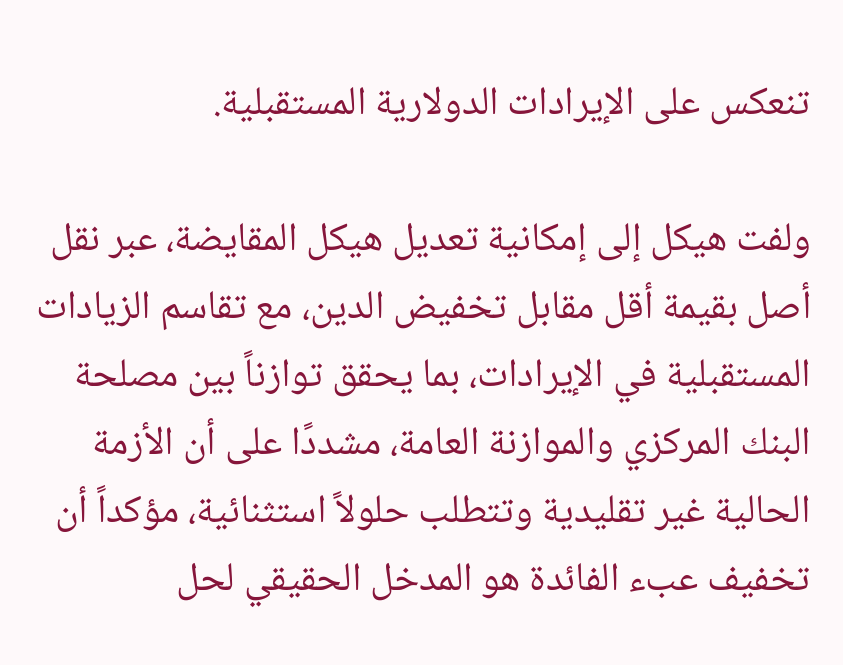تنعكس على الإيرادات الدولارية المستقبلية.

ولفت هيكل إلى إمكانية تعديل هيكل المقايضة، عبر نقل أصل بقيمة أقل مقابل تخفيض الدين، مع تقاسم الزيادات المستقبلية في الإيرادات، بما يحقق توازناً بين مصلحة البنك المركزي والموازنة العامة، مشددًا على أن الأزمة الحالية غير تقليدية وتتطلب حلولاً استثنائية، مؤكداً أن تخفيف عبء الفائدة هو المدخل الحقيقي لحل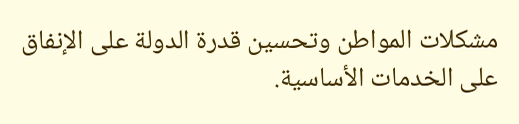مشكلات المواطن وتحسين قدرة الدولة على الإنفاق على الخدمات الأساسية.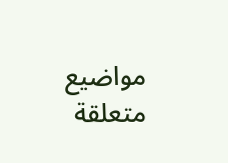مواضيع متعلقة